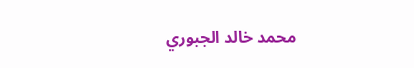محمد خالد الجبوري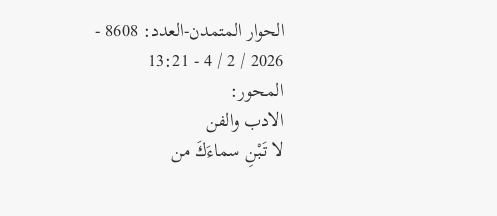الحوار المتمدن-العدد: 8608 - 2026 / 2 / 4 - 13:21
المحور:
الادب والفن
لا تَبْنِ سماءَكَ من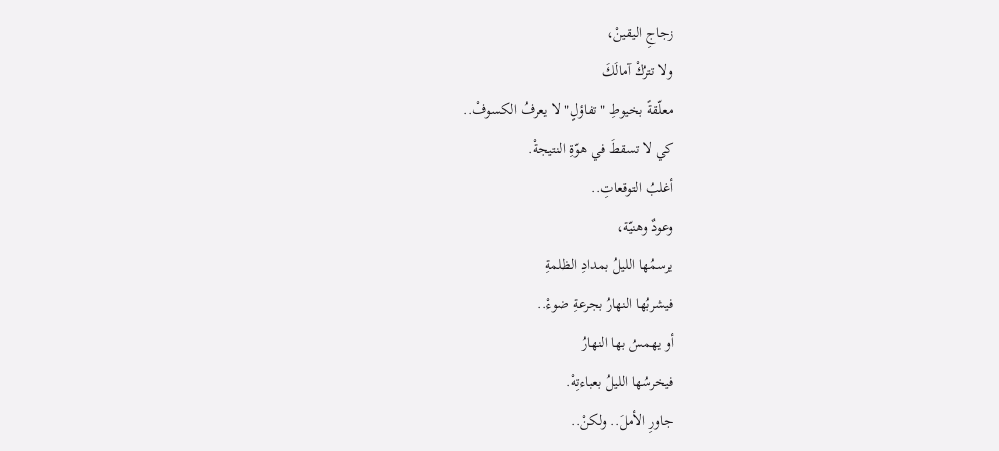زجاجِ اليقينْ،
ولا تترُكْ آمالَكَ
معلّقةً بخيوطِ "تفاؤلٍ" لا يعرفُ الكسوفْ..
كي لا تسقطَ في هوّةِ النتيجةْ.
أغلبُ التوقعاتِ..
وعودٌ وهنيّة،
يرسمُها الليلُ بمدادِ الظلمةِ
فيشربُها النهارُ بجرعةِ ضوءْ..
أو يهمسُ بها النهارُ
فيخرسُها الليلُ بعباءتِهْ.
جاورِ الأملَ.. ولكنْ..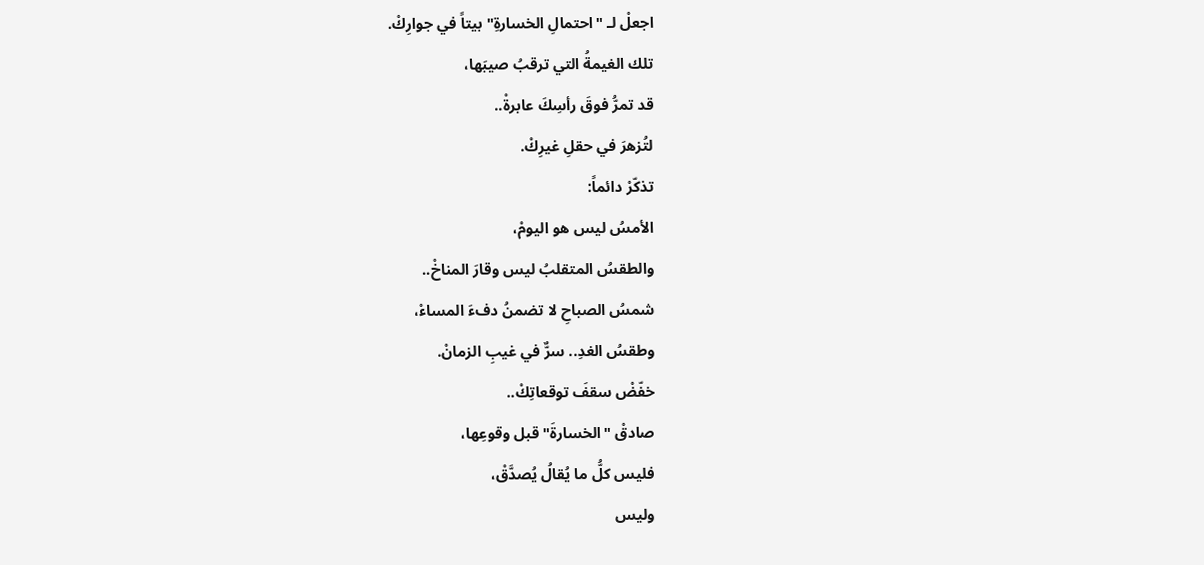اجعلْ لـ "احتمالِ الخسارةِ" بيتاً في جوارِكْ.
تلك الغيمةُ التي ترقبُ صيبَها،
قد تمرُّ فوقَ رأسِكَ عابرةْ..
لتُزهرَ في حقلِ غيرِكْ.
تذكّرْ دائماً:
الأمسُ ليس هو اليومْ،
والطقسُ المتقلبُ ليس وقارَ المناخْ..
شمسُ الصباحِ لا تضمنُ دفءَ المساءْ،
وطقسُ الغدِ.. سرٌّ في غيبِ الزمانْ.
خفّضْ سقفَ توقعاتِكْ..
صادقْ "الخسارةَ" قبل وقوعِها،
فليس كلُّ ما يُقالُ يُصدَّقْ،
وليس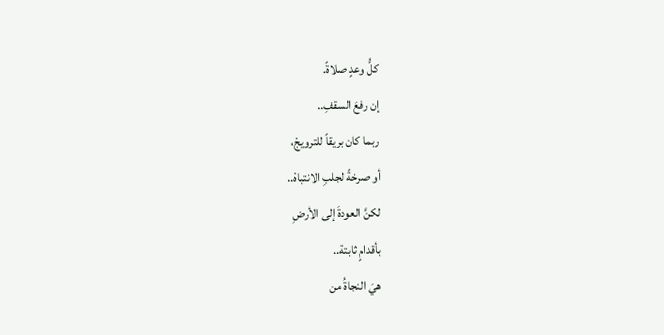كلُّ وعدٍ صلاةً.
إن رفعَ السقفِ..
ربما كان بريقاً للترويجْ،
أو صرخةً لجلبِ الانتباهْ..
لكنَّ العودةَ إلى الأرضِ
بأقدامٍ ثابتة..
هيَ النجاةُ من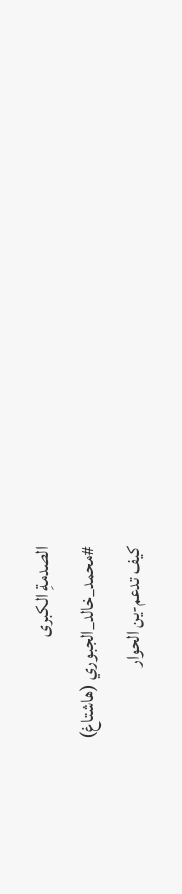الصدمةِ الكبرى
#محمد_خالد_الجبوري (هاشتاغ)
كيف تدعم-ين الحوار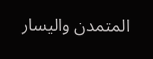المتمدن واليسار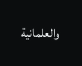والعلمانية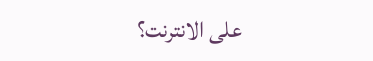على الانترنت؟